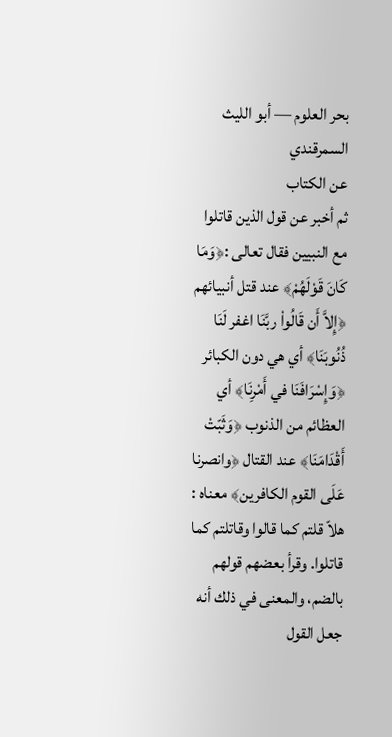بحر العلوم — أبو الليث السمرقندي
عن الكتاب
ثم أخبر عن قول الذين قاتلوا مع النبيين فقال تعالى :﴿وَمَا كَانَ قَوْلَهُمْ﴾ عند قتل أنبيائهم ﴿إِلاَّ أَن قَالُواْ ربَّنَا اغفر لَنَا ذُنُوبَنَا﴾ أي هي دون الكبائر ﴿وَإِسْرَافَنَا في أَمْرِنَا﴾ أي العظائم من الذنوب ﴿وَثَبّتْ أَقْدَامَنَا﴾ عند القتال ﴿وانصرنا عَلَى القوم الكافرين﴾ معناه : هلاّ قلتم كما قالوا وقاتلتم كما قاتلوا. وقرأ بعضهم قولهم بالضم، والمعنى في ذلك أنه جعل القول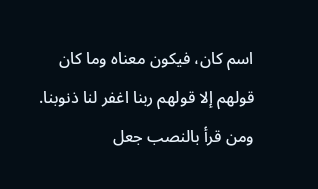اسم كان، فيكون معناه وما كان قولهم إلا قولهم ربنا اغفر لنا ذنوبنا. ومن قرأ بالنصب جعل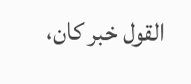القول خبر كان،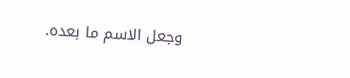وجعل الاسم ما بعده.